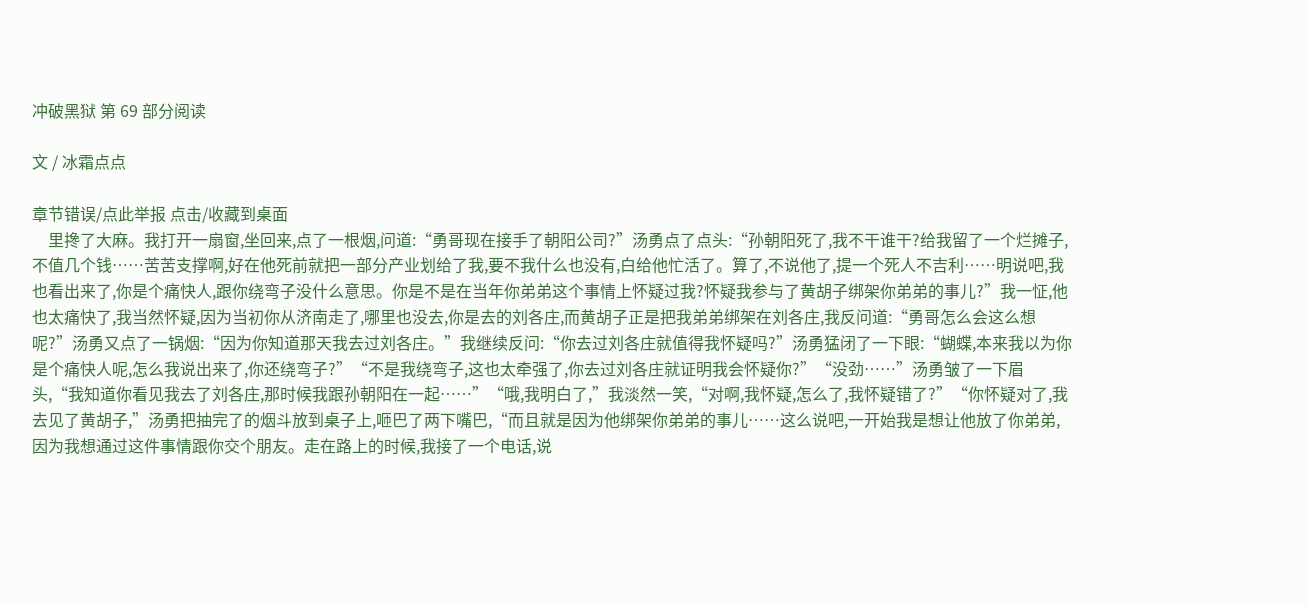冲破黑狱 第 69 部分阅读

文 / 冰霜点点

章节错误/点此举报 点击/收藏到桌面
    里搀了大麻。我打开一扇窗,坐回来,点了一根烟,问道:“勇哥现在接手了朝阳公司?”汤勇点了点头:“孙朝阳死了,我不干谁干?给我留了一个烂摊子,不值几个钱……苦苦支撑啊,好在他死前就把一部分产业划给了我,要不我什么也没有,白给他忙活了。算了,不说他了,提一个死人不吉利……明说吧,我也看出来了,你是个痛快人,跟你绕弯子没什么意思。你是不是在当年你弟弟这个事情上怀疑过我?怀疑我参与了黄胡子绑架你弟弟的事儿?”我一怔,他也太痛快了,我当然怀疑,因为当初你从济南走了,哪里也没去,你是去的刘各庄,而黄胡子正是把我弟弟绑架在刘各庄,我反问道:“勇哥怎么会这么想呢?”汤勇又点了一锅烟:“因为你知道那天我去过刘各庄。”我继续反问:“你去过刘各庄就值得我怀疑吗?”汤勇猛闭了一下眼:“蝴蝶,本来我以为你是个痛快人呢,怎么我说出来了,你还绕弯子?”“不是我绕弯子,这也太牵强了,你去过刘各庄就证明我会怀疑你?”“没劲……”汤勇皱了一下眉头,“我知道你看见我去了刘各庄,那时候我跟孙朝阳在一起……”“哦,我明白了,”我淡然一笑,“对啊,我怀疑,怎么了,我怀疑错了?”“你怀疑对了,我去见了黄胡子,”汤勇把抽完了的烟斗放到桌子上,咂巴了两下嘴巴,“而且就是因为他绑架你弟弟的事儿……这么说吧,一开始我是想让他放了你弟弟,因为我想通过这件事情跟你交个朋友。走在路上的时候,我接了一个电话,说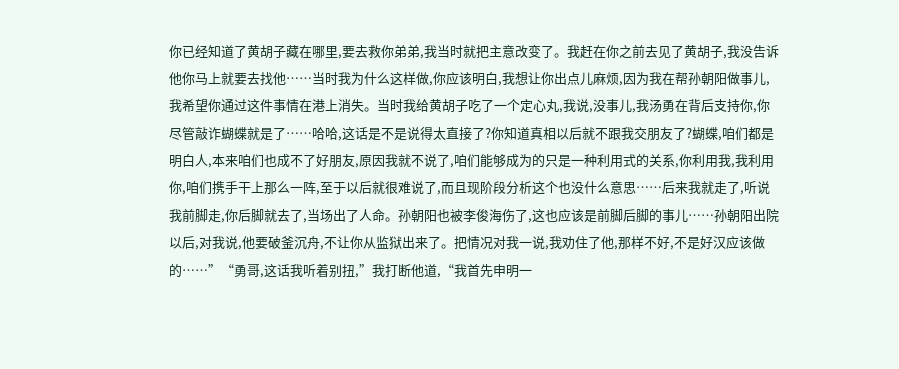你已经知道了黄胡子藏在哪里,要去救你弟弟,我当时就把主意改变了。我赶在你之前去见了黄胡子,我没告诉他你马上就要去找他……当时我为什么这样做,你应该明白,我想让你出点儿麻烦,因为我在帮孙朝阳做事儿,我希望你通过这件事情在港上消失。当时我给黄胡子吃了一个定心丸,我说,没事儿,我汤勇在背后支持你,你尽管敲诈蝴蝶就是了……哈哈,这话是不是说得太直接了?你知道真相以后就不跟我交朋友了?蝴蝶,咱们都是明白人,本来咱们也成不了好朋友,原因我就不说了,咱们能够成为的只是一种利用式的关系,你利用我,我利用你,咱们携手干上那么一阵,至于以后就很难说了,而且现阶段分析这个也没什么意思……后来我就走了,听说我前脚走,你后脚就去了,当场出了人命。孙朝阳也被李俊海伤了,这也应该是前脚后脚的事儿……孙朝阳出院以后,对我说,他要破釜沉舟,不让你从监狱出来了。把情况对我一说,我劝住了他,那样不好,不是好汉应该做的……”“勇哥,这话我听着别扭,”我打断他道,“我首先申明一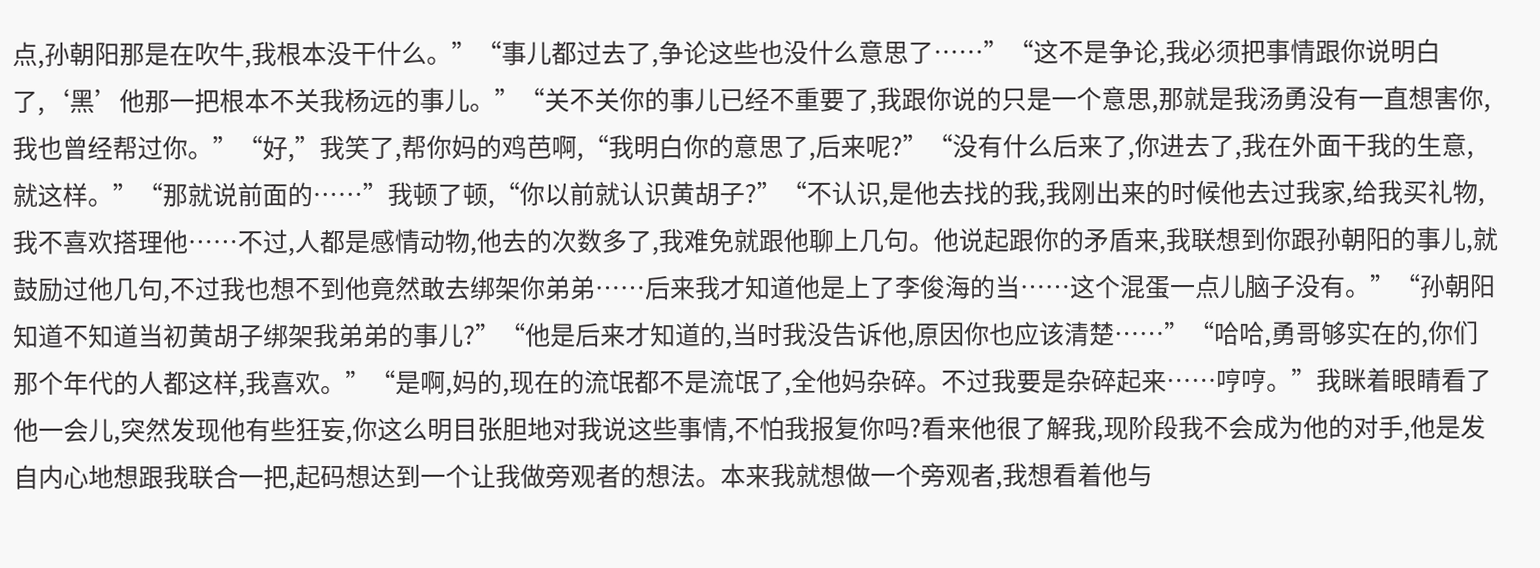点,孙朝阳那是在吹牛,我根本没干什么。”“事儿都过去了,争论这些也没什么意思了……”“这不是争论,我必须把事情跟你说明白了,‘黑’他那一把根本不关我杨远的事儿。”“关不关你的事儿已经不重要了,我跟你说的只是一个意思,那就是我汤勇没有一直想害你,我也曾经帮过你。”“好,”我笑了,帮你妈的鸡芭啊,“我明白你的意思了,后来呢?”“没有什么后来了,你进去了,我在外面干我的生意,就这样。”“那就说前面的……”我顿了顿,“你以前就认识黄胡子?”“不认识,是他去找的我,我刚出来的时候他去过我家,给我买礼物,我不喜欢搭理他……不过,人都是感情动物,他去的次数多了,我难免就跟他聊上几句。他说起跟你的矛盾来,我联想到你跟孙朝阳的事儿,就鼓励过他几句,不过我也想不到他竟然敢去绑架你弟弟……后来我才知道他是上了李俊海的当……这个混蛋一点儿脑子没有。”“孙朝阳知道不知道当初黄胡子绑架我弟弟的事儿?”“他是后来才知道的,当时我没告诉他,原因你也应该清楚……”“哈哈,勇哥够实在的,你们那个年代的人都这样,我喜欢。”“是啊,妈的,现在的流氓都不是流氓了,全他妈杂碎。不过我要是杂碎起来……哼哼。”我眯着眼睛看了他一会儿,突然发现他有些狂妄,你这么明目张胆地对我说这些事情,不怕我报复你吗?看来他很了解我,现阶段我不会成为他的对手,他是发自内心地想跟我联合一把,起码想达到一个让我做旁观者的想法。本来我就想做一个旁观者,我想看着他与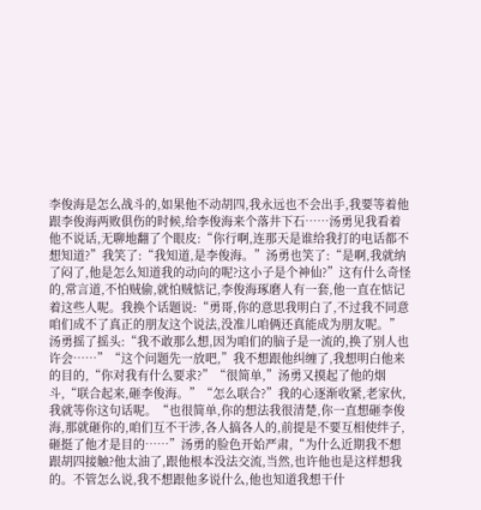李俊海是怎么战斗的,如果他不动胡四,我永远也不会出手,我要等着他跟李俊海两败俱伤的时候,给李俊海来个落井下石……汤勇见我看着他不说话,无聊地翻了个眼皮:“你行啊,连那天是谁给我打的电话都不想知道?”我笑了:“我知道,是李俊海。”汤勇也笑了:“是啊,我就纳了闷了,他是怎么知道我的动向的呢?这小子是个神仙?”这有什么奇怪的,常言道,不怕贼偷,就怕贼惦记,李俊海琢磨人有一套,他一直在惦记着这些人呢。我换个话题说:“勇哥,你的意思我明白了,不过我不同意咱们成不了真正的朋友这个说法,没准儿咱俩还真能成为朋友呢。”汤勇摇了摇头:“我不敢那么想,因为咱们的脑子是一流的,换了别人也许会……”“这个问题先一放吧,”我不想跟他纠缠了,我想明白他来的目的,“你对我有什么要求?”“很简单,”汤勇又摸起了他的烟斗,“联合起来,砸李俊海。”“怎么联合?”我的心逐渐收紧,老家伙,我就等你这句话呢。“也很简单,你的想法我很清楚,你一直想砸李俊海,那就砸你的,咱们互不干涉,各人搞各人的,前提是不要互相使绊子,砸挺了他才是目的……”汤勇的脸色开始严肃,“为什么近期我不想跟胡四接触?他太油了,跟他根本没法交流,当然,也许他也是这样想我的。不管怎么说,我不想跟他多说什么,他也知道我想干什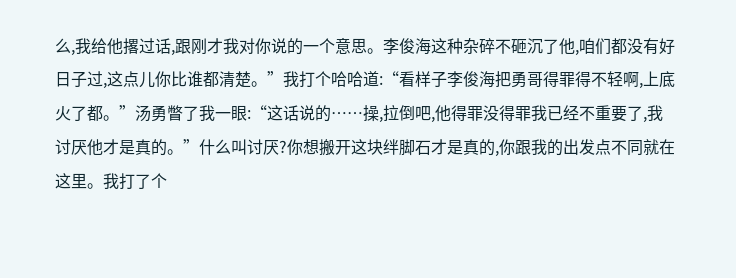么,我给他撂过话,跟刚才我对你说的一个意思。李俊海这种杂碎不砸沉了他,咱们都没有好日子过,这点儿你比谁都清楚。”我打个哈哈道:“看样子李俊海把勇哥得罪得不轻啊,上底火了都。”汤勇瞥了我一眼:“这话说的……操,拉倒吧,他得罪没得罪我已经不重要了,我讨厌他才是真的。”什么叫讨厌?你想搬开这块绊脚石才是真的,你跟我的出发点不同就在这里。我打了个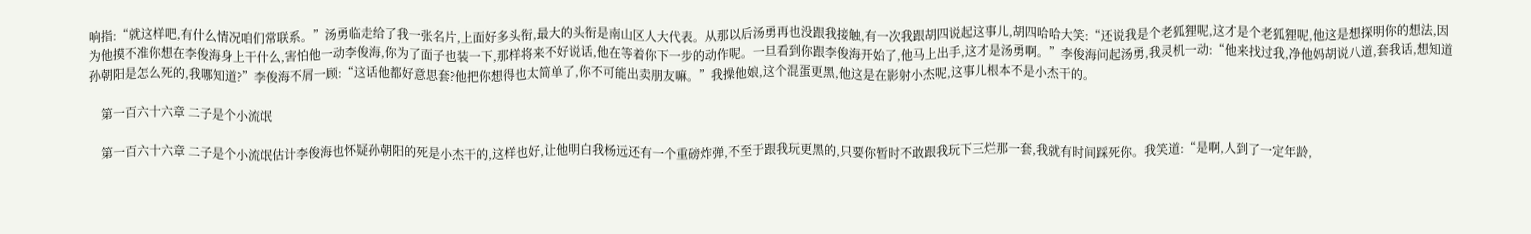响指:“就这样吧,有什么情况咱们常联系。”汤勇临走给了我一张名片,上面好多头衔,最大的头衔是南山区人大代表。从那以后汤勇再也没跟我接触,有一次我跟胡四说起这事儿,胡四哈哈大笑:“还说我是个老狐狸呢,这才是个老狐狸呢,他这是想探明你的想法,因为他摸不准你想在李俊海身上干什么,害怕他一动李俊海,你为了面子也装一下,那样将来不好说话,他在等着你下一步的动作呢。一旦看到你跟李俊海开始了,他马上出手,这才是汤勇啊。”李俊海问起汤勇,我灵机一动:“他来找过我,净他妈胡说八道,套我话,想知道孙朝阳是怎么死的,我哪知道?”李俊海不屑一顾:“这话他都好意思套?他把你想得也太简单了,你不可能出卖朋友嘛。”我操他娘,这个混蛋更黑,他这是在影射小杰呢,这事儿根本不是小杰干的。

    第一百六十六章 二子是个小流氓

    第一百六十六章 二子是个小流氓估计李俊海也怀疑孙朝阳的死是小杰干的,这样也好,让他明白我杨远还有一个重磅炸弹,不至于跟我玩更黑的,只要你暂时不敢跟我玩下三烂那一套,我就有时间踩死你。我笑道:“是啊,人到了一定年龄,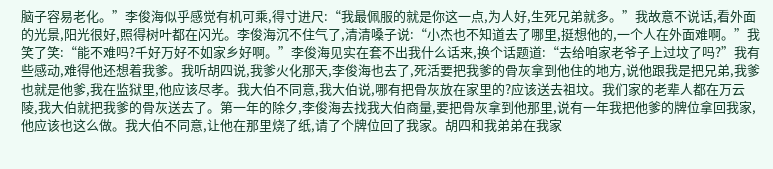脑子容易老化。”李俊海似乎感觉有机可乘,得寸进尺:“我最佩服的就是你这一点,为人好,生死兄弟就多。”我故意不说话,看外面的光景,阳光很好,照得树叶都在闪光。李俊海沉不住气了,清清嗓子说:“小杰也不知道去了哪里,挺想他的,一个人在外面难啊。”我笑了笑:“能不难吗?千好万好不如家乡好啊。”李俊海见实在套不出我什么话来,换个话题道:“去给咱家老爷子上过坟了吗?”我有些感动,难得他还想着我爹。我听胡四说,我爹火化那天,李俊海也去了,死活要把我爹的骨灰拿到他住的地方,说他跟我是把兄弟,我爹也就是他爹,我在监狱里,他应该尽孝。我大伯不同意,我大伯说,哪有把骨灰放在家里的?应该送去祖坟。我们家的老辈人都在万云陵,我大伯就把我爹的骨灰送去了。第一年的除夕,李俊海去找我大伯商量,要把骨灰拿到他那里,说有一年我把他爹的牌位拿回我家,他应该也这么做。我大伯不同意,让他在那里烧了纸,请了个牌位回了我家。胡四和我弟弟在我家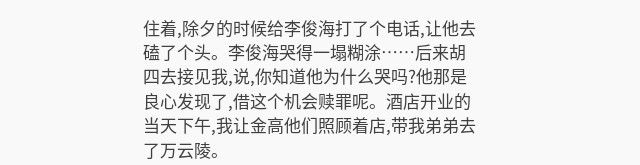住着,除夕的时候给李俊海打了个电话,让他去磕了个头。李俊海哭得一塌糊涂……后来胡四去接见我,说,你知道他为什么哭吗?他那是良心发现了,借这个机会赎罪呢。酒店开业的当天下午,我让金高他们照顾着店,带我弟弟去了万云陵。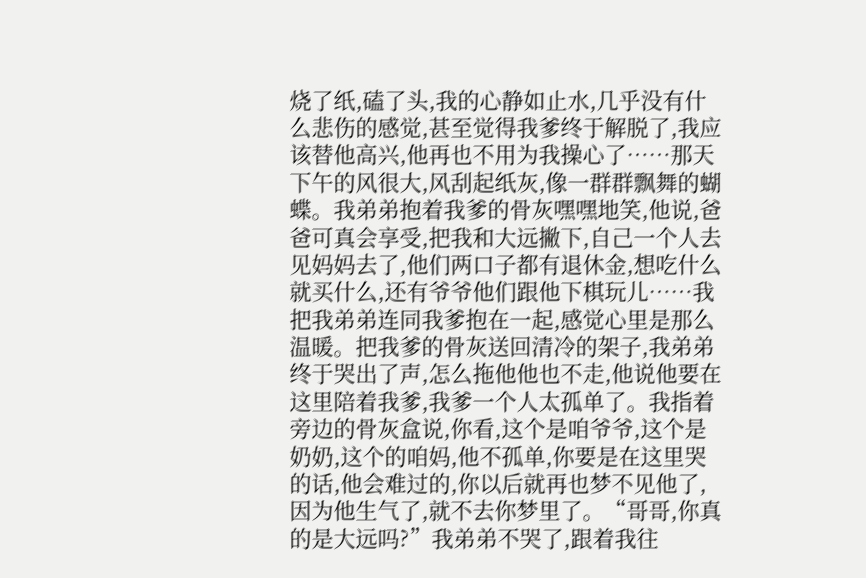烧了纸,磕了头,我的心静如止水,几乎没有什么悲伤的感觉,甚至觉得我爹终于解脱了,我应该替他高兴,他再也不用为我操心了……那天下午的风很大,风刮起纸灰,像一群群飘舞的蝴蝶。我弟弟抱着我爹的骨灰嘿嘿地笑,他说,爸爸可真会享受,把我和大远撇下,自己一个人去见妈妈去了,他们两口子都有退休金,想吃什么就买什么,还有爷爷他们跟他下棋玩儿……我把我弟弟连同我爹抱在一起,感觉心里是那么温暖。把我爹的骨灰送回清冷的架子,我弟弟终于哭出了声,怎么拖他他也不走,他说他要在这里陪着我爹,我爹一个人太孤单了。我指着旁边的骨灰盒说,你看,这个是咱爷爷,这个是奶奶,这个的咱妈,他不孤单,你要是在这里哭的话,他会难过的,你以后就再也梦不见他了,因为他生气了,就不去你梦里了。“哥哥,你真的是大远吗?”我弟弟不哭了,跟着我往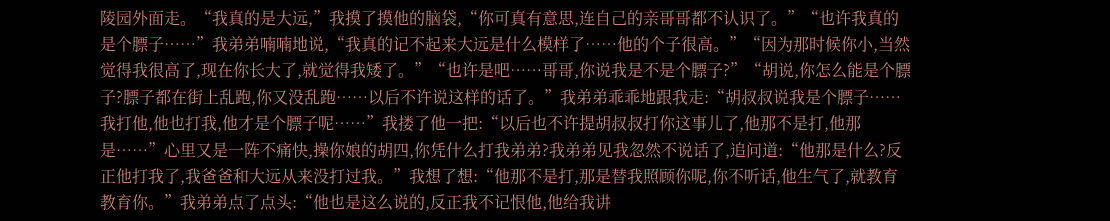陵园外面走。“我真的是大远,”我摸了摸他的脑袋,“你可真有意思,连自己的亲哥哥都不认识了。”“也许我真的是个膘子……”我弟弟喃喃地说,“我真的记不起来大远是什么模样了……他的个子很高。”“因为那时候你小,当然觉得我很高了,现在你长大了,就觉得我矮了。”“也许是吧……哥哥,你说我是不是个膘子?”“胡说,你怎么能是个膘子?膘子都在街上乱跑,你又没乱跑……以后不许说这样的话了。”我弟弟乖乖地跟我走:“胡叔叔说我是个膘子……我打他,他也打我,他才是个膘子呢……”我搂了他一把:“以后也不许提胡叔叔打你这事儿了,他那不是打,他那是……”心里又是一阵不痛快,操你娘的胡四,你凭什么打我弟弟?我弟弟见我忽然不说话了,追问道:“他那是什么?反正他打我了,我爸爸和大远从来没打过我。”我想了想:“他那不是打,那是替我照顾你呢,你不听话,他生气了,就教育教育你。”我弟弟点了点头:“他也是这么说的,反正我不记恨他,他给我讲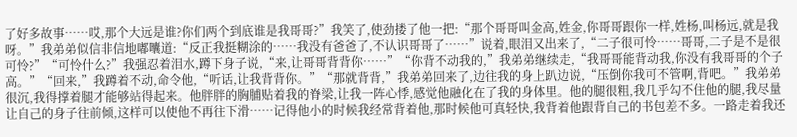了好多故事……哎,那个大远是谁?你们两个到底谁是我哥哥?”我笑了,使劲搂了他一把:“那个哥哥叫金高,姓金,你哥哥跟你一样,姓杨,叫杨远,就是我呀。”我弟弟似信非信地嘟囔道:“反正我挺糊涂的……我没有爸爸了,不认识哥哥了……”说着,眼泪又出来了,“二子很可怜……哥哥,二子是不是很可怜?”“可怜什么?”我强忍着泪水,蹲下身子说,“来,让哥哥背背你……”“你背不动我的,”我弟弟继续走,“我哥哥能背动我,你没有我哥哥的个子高。”“回来,”我蹲着不动,命令他,“听话,让我背背你。”“那就背背,”我弟弟回来了,边往我的身上趴边说,“压倒你我可不管啊,背吧。”我弟弟很沉,我得撑着腿才能够站得起来。他胖胖的胸脯贴着我的脊梁,让我一阵心悸,感觉他融化在了我的身体里。他的腿很粗,我几乎勾不住他的腿,我尽量让自己的身子往前倾,这样可以使他不再往下滑……记得他小的时候我经常背着他,那时候他可真轻快,我背着他跟背自己的书包差不多。一路走着我还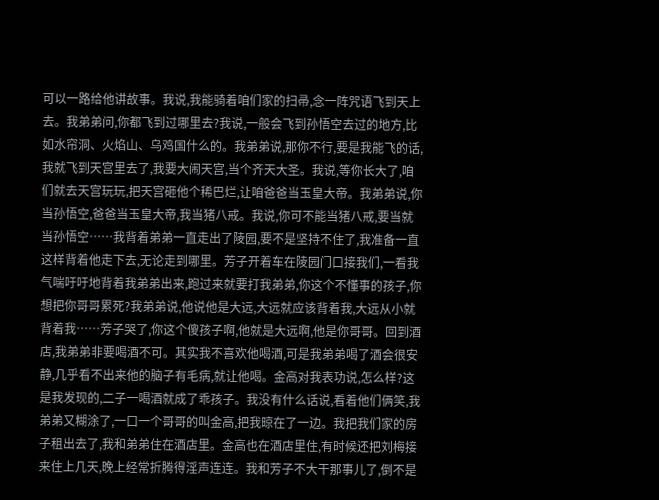可以一路给他讲故事。我说,我能骑着咱们家的扫帚,念一阵咒语飞到天上去。我弟弟问,你都飞到过哪里去?我说,一般会飞到孙悟空去过的地方,比如水帘洞、火焰山、乌鸡国什么的。我弟弟说,那你不行,要是我能飞的话,我就飞到天宫里去了,我要大闹天宫,当个齐天大圣。我说,等你长大了,咱们就去天宫玩玩,把天宫砸他个稀巴烂,让咱爸爸当玉皇大帝。我弟弟说,你当孙悟空,爸爸当玉皇大帝,我当猪八戒。我说,你可不能当猪八戒,要当就当孙悟空……我背着弟弟一直走出了陵园,要不是坚持不住了,我准备一直这样背着他走下去,无论走到哪里。芳子开着车在陵园门口接我们,一看我气喘吁吁地背着我弟弟出来,跑过来就要打我弟弟,你这个不懂事的孩子,你想把你哥哥累死?我弟弟说,他说他是大远,大远就应该背着我,大远从小就背着我……芳子哭了,你这个傻孩子啊,他就是大远啊,他是你哥哥。回到酒店,我弟弟非要喝酒不可。其实我不喜欢他喝酒,可是我弟弟喝了酒会很安静,几乎看不出来他的脑子有毛病,就让他喝。金高对我表功说,怎么样?这是我发现的,二子一喝酒就成了乖孩子。我没有什么话说,看着他们俩笑,我弟弟又糊涂了,一口一个哥哥的叫金高,把我晾在了一边。我把我们家的房子租出去了,我和弟弟住在酒店里。金高也在酒店里住,有时候还把刘梅接来住上几天,晚上经常折腾得淫声连连。我和芳子不大干那事儿了,倒不是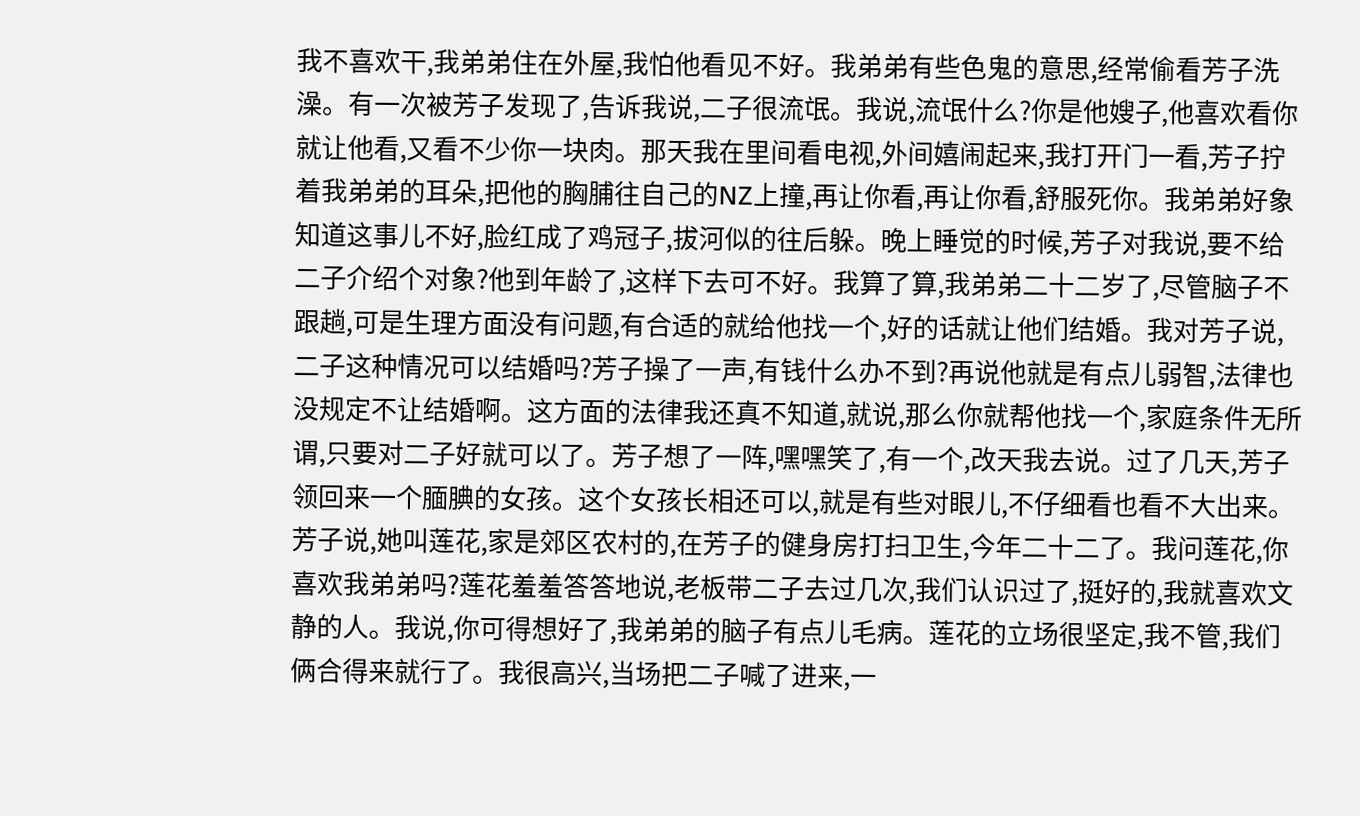我不喜欢干,我弟弟住在外屋,我怕他看见不好。我弟弟有些色鬼的意思,经常偷看芳子洗澡。有一次被芳子发现了,告诉我说,二子很流氓。我说,流氓什么?你是他嫂子,他喜欢看你就让他看,又看不少你一块肉。那天我在里间看电视,外间嬉闹起来,我打开门一看,芳子拧着我弟弟的耳朵,把他的胸脯往自己的NZ上撞,再让你看,再让你看,舒服死你。我弟弟好象知道这事儿不好,脸红成了鸡冠子,拔河似的往后躲。晚上睡觉的时候,芳子对我说,要不给二子介绍个对象?他到年龄了,这样下去可不好。我算了算,我弟弟二十二岁了,尽管脑子不跟趟,可是生理方面没有问题,有合适的就给他找一个,好的话就让他们结婚。我对芳子说,二子这种情况可以结婚吗?芳子操了一声,有钱什么办不到?再说他就是有点儿弱智,法律也没规定不让结婚啊。这方面的法律我还真不知道,就说,那么你就帮他找一个,家庭条件无所谓,只要对二子好就可以了。芳子想了一阵,嘿嘿笑了,有一个,改天我去说。过了几天,芳子领回来一个腼腆的女孩。这个女孩长相还可以,就是有些对眼儿,不仔细看也看不大出来。芳子说,她叫莲花,家是郊区农村的,在芳子的健身房打扫卫生,今年二十二了。我问莲花,你喜欢我弟弟吗?莲花羞羞答答地说,老板带二子去过几次,我们认识过了,挺好的,我就喜欢文静的人。我说,你可得想好了,我弟弟的脑子有点儿毛病。莲花的立场很坚定,我不管,我们俩合得来就行了。我很高兴,当场把二子喊了进来,一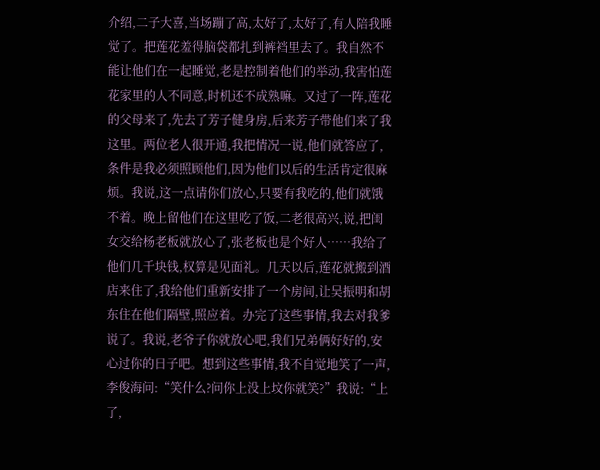介绍,二子大喜,当场蹦了高,太好了,太好了,有人陪我睡觉了。把莲花羞得脑袋都扎到裤裆里去了。我自然不能让他们在一起睡觉,老是控制着他们的举动,我害怕莲花家里的人不同意,时机还不成熟嘛。又过了一阵,莲花的父母来了,先去了芳子健身房,后来芳子带他们来了我这里。两位老人很开通,我把情况一说,他们就答应了,条件是我必须照顾他们,因为他们以后的生活肯定很麻烦。我说,这一点请你们放心,只要有我吃的,他们就饿不着。晚上留他们在这里吃了饭,二老很高兴,说,把闺女交给杨老板就放心了,张老板也是个好人……我给了他们几千块钱,权算是见面礼。几天以后,莲花就搬到酒店来住了,我给他们重新安排了一个房间,让吴振明和胡东住在他们隔壁,照应着。办完了这些事情,我去对我爹说了。我说,老爷子你就放心吧,我们兄弟俩好好的,安心过你的日子吧。想到这些事情,我不自觉地笑了一声,李俊海问:“笑什么?问你上没上坟你就笑?”我说:“上了,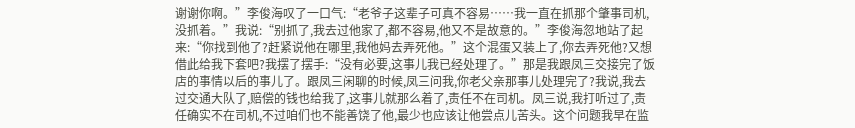谢谢你啊。”李俊海叹了一口气:“老爷子这辈子可真不容易……我一直在抓那个肇事司机,没抓着。”我说:“别抓了,我去过他家了,都不容易,他又不是故意的。”李俊海忽地站了起来:“你找到他了?赶紧说他在哪里,我他妈去弄死他。”这个混蛋又装上了,你去弄死他?又想借此给我下套吧?我摆了摆手:“没有必要,这事儿我已经处理了。”那是我跟凤三交接完了饭店的事情以后的事儿了。跟凤三闲聊的时候,凤三问我,你老父亲那事儿处理完了?我说,我去过交通大队了,赔偿的钱也给我了,这事儿就那么着了,责任不在司机。凤三说,我打听过了,责任确实不在司机,不过咱们也不能善饶了他,最少也应该让他尝点儿苦头。这个问题我早在监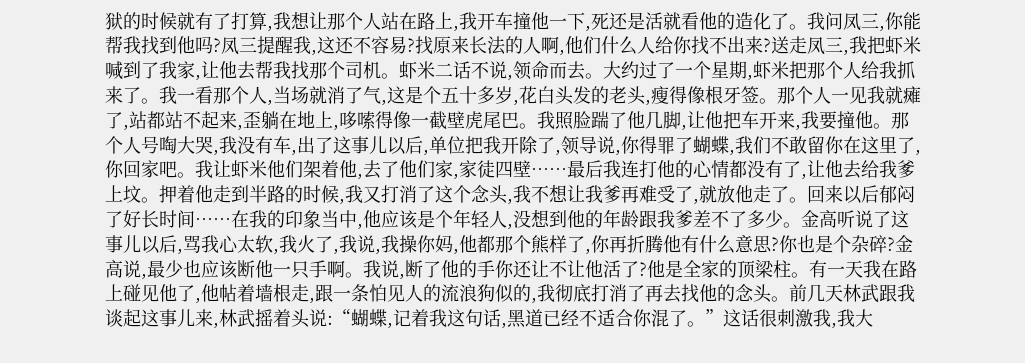狱的时候就有了打算,我想让那个人站在路上,我开车撞他一下,死还是活就看他的造化了。我问凤三,你能帮我找到他吗?凤三提醒我,这还不容易?找原来长法的人啊,他们什么人给你找不出来?送走凤三,我把虾米喊到了我家,让他去帮我找那个司机。虾米二话不说,领命而去。大约过了一个星期,虾米把那个人给我抓来了。我一看那个人,当场就消了气,这是个五十多岁,花白头发的老头,瘦得像根牙签。那个人一见我就瘫了,站都站不起来,歪躺在地上,哆嗦得像一截壁虎尾巴。我照脸踹了他几脚,让他把车开来,我要撞他。那个人号啕大哭,我没有车,出了这事儿以后,单位把我开除了,领导说,你得罪了蝴蝶,我们不敢留你在这里了,你回家吧。我让虾米他们架着他,去了他们家,家徒四壁……最后我连打他的心情都没有了,让他去给我爹上坟。押着他走到半路的时候,我又打消了这个念头,我不想让我爹再难受了,就放他走了。回来以后郁闷了好长时间……在我的印象当中,他应该是个年轻人,没想到他的年龄跟我爹差不了多少。金高听说了这事儿以后,骂我心太软,我火了,我说,我操你妈,他都那个熊样了,你再折腾他有什么意思?你也是个杂碎?金高说,最少也应该断他一只手啊。我说,断了他的手你还让不让他活了?他是全家的顶梁柱。有一天我在路上碰见他了,他帖着墙根走,跟一条怕见人的流浪狗似的,我彻底打消了再去找他的念头。前几天林武跟我谈起这事儿来,林武摇着头说:“蝴蝶,记着我这句话,黑道已经不适合你混了。”这话很刺激我,我大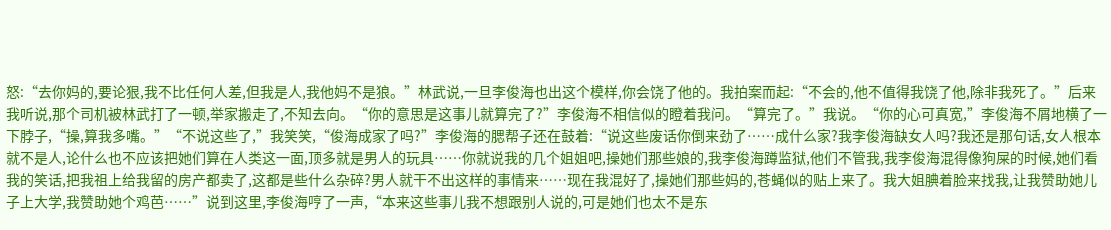怒:“去你妈的,要论狠,我不比任何人差,但我是人,我他妈不是狼。”林武说,一旦李俊海也出这个模样,你会饶了他的。我拍案而起:“不会的,他不值得我饶了他,除非我死了。”后来我听说,那个司机被林武打了一顿,举家搬走了,不知去向。“你的意思是这事儿就算完了?”李俊海不相信似的瞪着我问。“算完了。”我说。“你的心可真宽,”李俊海不屑地横了一下脖子,“操,算我多嘴。”“不说这些了,”我笑笑,“俊海成家了吗?”李俊海的腮帮子还在鼓着:“说这些废话你倒来劲了……成什么家?我李俊海缺女人吗?我还是那句话,女人根本就不是人,论什么也不应该把她们算在人类这一面,顶多就是男人的玩具……你就说我的几个姐姐吧,操她们那些娘的,我李俊海蹲监狱,他们不管我,我李俊海混得像狗屎的时候,她们看我的笑话,把我祖上给我留的房产都卖了,这都是些什么杂碎?男人就干不出这样的事情来……现在我混好了,操她们那些妈的,苍蝇似的贴上来了。我大姐腆着脸来找我,让我赞助她儿子上大学,我赞助她个鸡芭……”说到这里,李俊海哼了一声,“本来这些事儿我不想跟别人说的,可是她们也太不是东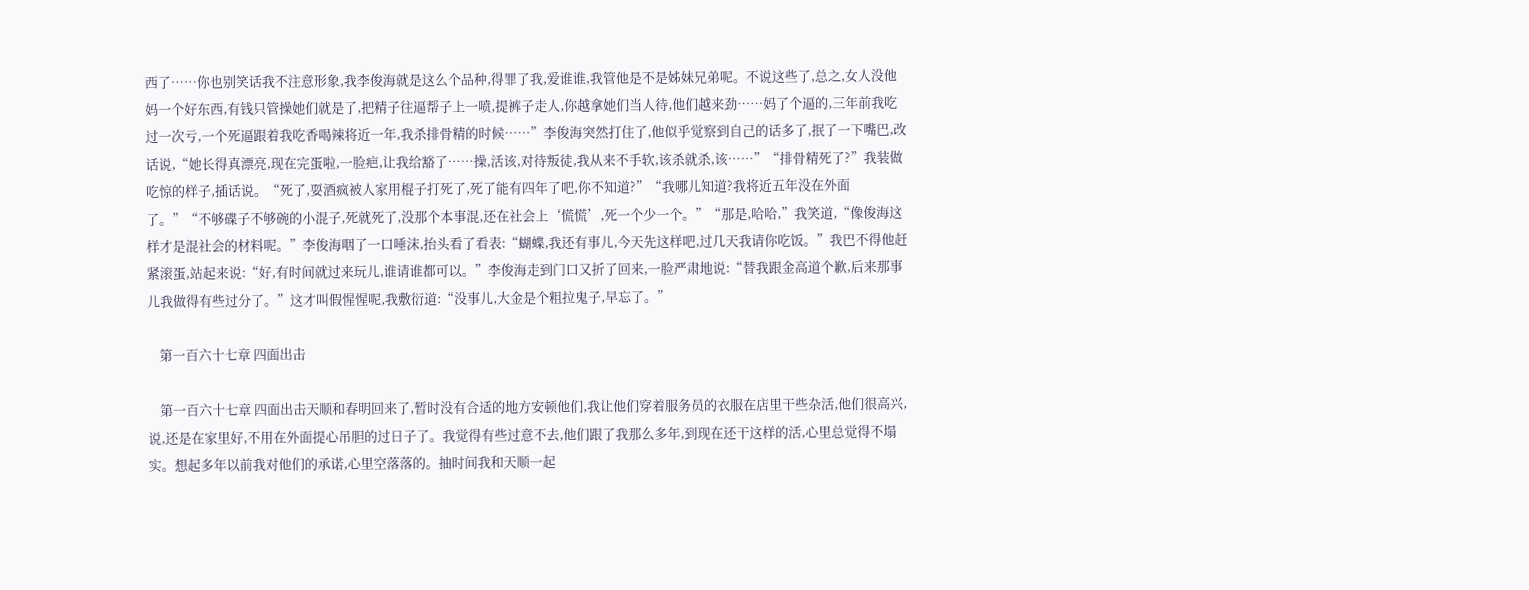西了……你也别笑话我不注意形象,我李俊海就是这么个品种,得罪了我,爱谁谁,我管他是不是姊妹兄弟呢。不说这些了,总之,女人没他妈一个好东西,有钱只管操她们就是了,把精子往逼帮子上一喷,提裤子走人,你越拿她们当人待,他们越来劲……妈了个逼的,三年前我吃过一次亏,一个死逼跟着我吃香喝辣将近一年,我杀排骨精的时候……”李俊海突然打住了,他似乎觉察到自己的话多了,抿了一下嘴巴,改话说,“她长得真漂亮,现在完蛋啦,一脸疤,让我给豁了……操,活该,对待叛徒,我从来不手软,该杀就杀,该……”“排骨精死了?”我装做吃惊的样子,插话说。“死了,耍酒疯被人家用棍子打死了,死了能有四年了吧,你不知道?”“我哪儿知道?我将近五年没在外面了。”“不够碟子不够碗的小混子,死就死了,没那个本事混,还在社会上‘慌慌’,死一个少一个。”“那是,哈哈,”我笑道,“像俊海这样才是混社会的材料呢。”李俊海咽了一口唾沫,抬头看了看表:“蝴蝶,我还有事儿,今天先这样吧,过几天我请你吃饭。”我巴不得他赶紧滚蛋,站起来说:“好,有时间就过来玩儿,谁请谁都可以。”李俊海走到门口又折了回来,一脸严肃地说:“替我跟金高道个歉,后来那事儿我做得有些过分了。”这才叫假惺惺呢,我敷衍道:“没事儿,大金是个粗拉鬼子,早忘了。”

    第一百六十七章 四面出击

    第一百六十七章 四面出击天顺和春明回来了,暂时没有合适的地方安顿他们,我让他们穿着服务员的衣服在店里干些杂活,他们很高兴,说,还是在家里好,不用在外面提心吊胆的过日子了。我觉得有些过意不去,他们跟了我那么多年,到现在还干这样的活,心里总觉得不塌实。想起多年以前我对他们的承诺,心里空落落的。抽时间我和天顺一起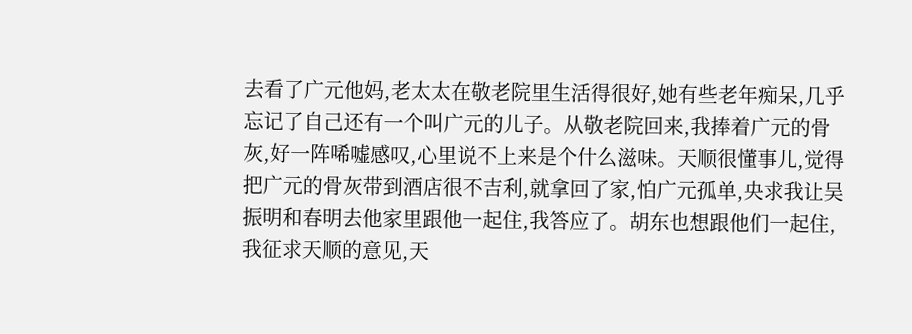去看了广元他妈,老太太在敬老院里生活得很好,她有些老年痴呆,几乎忘记了自己还有一个叫广元的儿子。从敬老院回来,我捧着广元的骨灰,好一阵唏嘘感叹,心里说不上来是个什么滋味。天顺很懂事儿,觉得把广元的骨灰带到酒店很不吉利,就拿回了家,怕广元孤单,央求我让吴振明和春明去他家里跟他一起住,我答应了。胡东也想跟他们一起住,我征求天顺的意见,天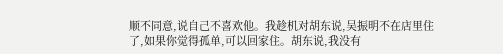顺不同意,说自己不喜欢他。我趁机对胡东说,吴振明不在店里住了,如果你觉得孤单,可以回家住。胡东说,我没有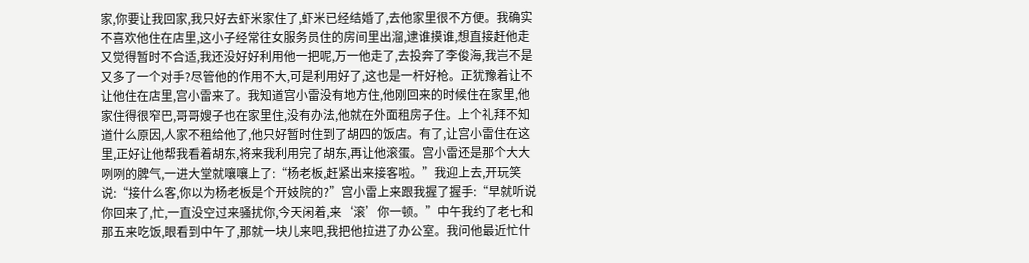家,你要让我回家,我只好去虾米家住了,虾米已经结婚了,去他家里很不方便。我确实不喜欢他住在店里,这小子经常往女服务员住的房间里出溜,逮谁摸谁,想直接赶他走又觉得暂时不合适,我还没好好利用他一把呢,万一他走了,去投奔了李俊海,我岂不是又多了一个对手?尽管他的作用不大,可是利用好了,这也是一杆好枪。正犹豫着让不让他住在店里,宫小雷来了。我知道宫小雷没有地方住,他刚回来的时候住在家里,他家住得很窄巴,哥哥嫂子也在家里住,没有办法,他就在外面租房子住。上个礼拜不知道什么原因,人家不租给他了,他只好暂时住到了胡四的饭店。有了,让宫小雷住在这里,正好让他帮我看着胡东,将来我利用完了胡东,再让他滚蛋。宫小雷还是那个大大咧咧的脾气,一进大堂就嚷嚷上了:“杨老板,赶紧出来接客啦。”我迎上去,开玩笑说:“接什么客,你以为杨老板是个开妓院的?”宫小雷上来跟我握了握手:“早就听说你回来了,忙,一直没空过来骚扰你,今天闲着,来‘滚’你一顿。”中午我约了老七和那五来吃饭,眼看到中午了,那就一块儿来吧,我把他拉进了办公室。我问他最近忙什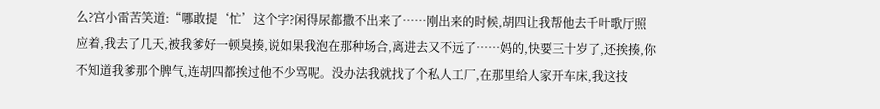么?宫小雷苦笑道:“哪敢提‘忙’这个字?闲得尿都撒不出来了……刚出来的时候,胡四让我帮他去千叶歌厅照应着,我去了几天,被我爹好一顿臭揍,说如果我泡在那种场合,离进去又不远了……妈的,快要三十岁了,还挨揍,你不知道我爹那个脾气,连胡四都挨过他不少骂呢。没办法我就找了个私人工厂,在那里给人家开车床,我这技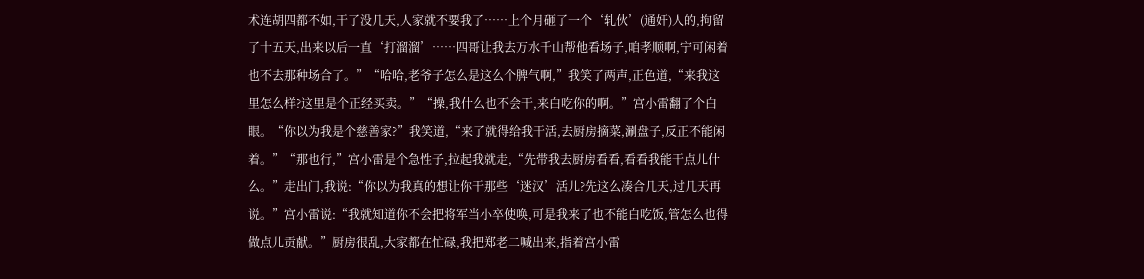术连胡四都不如,干了没几天,人家就不要我了……上个月砸了一个‘轧伙’(通奸)人的,拘留了十五天,出来以后一直‘打溜溜’……四哥让我去万水千山帮他看场子,咱孝顺啊,宁可闲着也不去那种场合了。”“哈哈,老爷子怎么是这么个脾气啊,”我笑了两声,正色道,“来我这里怎么样?这里是个正经买卖。”“操,我什么也不会干,来白吃你的啊。”宫小雷翻了个白眼。“你以为我是个慈善家?”我笑道,“来了就得给我干活,去厨房摘菜,涮盘子,反正不能闲着。”“那也行,”宫小雷是个急性子,拉起我就走,“先带我去厨房看看,看看我能干点儿什么。”走出门,我说:“你以为我真的想让你干那些‘迷汉’活儿?先这么凑合几天,过几天再说。”宫小雷说:“我就知道你不会把将军当小卒使唤,可是我来了也不能白吃饭,管怎么也得做点儿贡献。”厨房很乱,大家都在忙碌,我把郑老二喊出来,指着宫小雷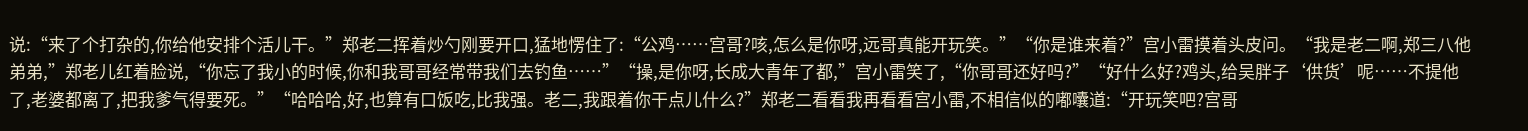说:“来了个打杂的,你给他安排个活儿干。”郑老二挥着炒勺刚要开口,猛地愣住了:“公鸡……宫哥?咳,怎么是你呀,远哥真能开玩笑。”“你是谁来着?”宫小雷摸着头皮问。“我是老二啊,郑三八他弟弟,”郑老儿红着脸说,“你忘了我小的时候,你和我哥哥经常带我们去钓鱼……”“操,是你呀,长成大青年了都,”宫小雷笑了,“你哥哥还好吗?”“好什么好?鸡头,给吴胖子‘供货’呢……不提他了,老婆都离了,把我爹气得要死。”“哈哈哈,好,也算有口饭吃,比我强。老二,我跟着你干点儿什么?”郑老二看看我再看看宫小雷,不相信似的嘟囔道:“开玩笑吧?宫哥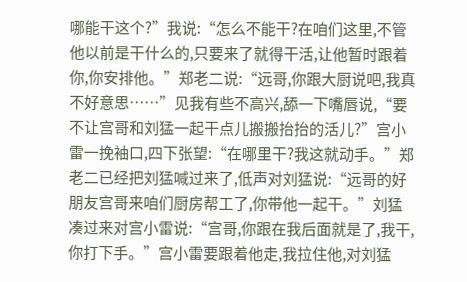哪能干这个?”我说:“怎么不能干?在咱们这里,不管他以前是干什么的,只要来了就得干活,让他暂时跟着你,你安排他。”郑老二说:“远哥,你跟大厨说吧,我真不好意思……”见我有些不高兴,舔一下嘴唇说,“要不让宫哥和刘猛一起干点儿搬搬抬抬的活儿?”宫小雷一挽袖口,四下张望:“在哪里干?我这就动手。”郑老二已经把刘猛喊过来了,低声对刘猛说:“远哥的好朋友宫哥来咱们厨房帮工了,你带他一起干。”刘猛凑过来对宫小雷说:“宫哥,你跟在我后面就是了,我干,你打下手。”宫小雷要跟着他走,我拉住他,对刘猛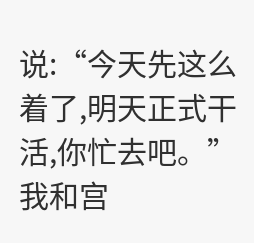说:“今天先这么着了,明天正式干活,你忙去吧。”我和宫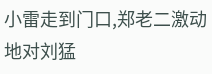小雷走到门口,郑老二激动地对刘猛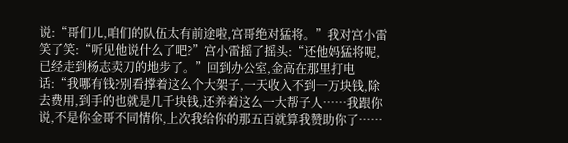说:“哥们儿,咱们的队伍太有前途啦,宫哥绝对猛将。”我对宫小雷笑了笑:“听见他说什么了吧?”宫小雷摇了摇头:“还他妈猛将呢,已经走到杨志卖刀的地步了。”回到办公室,金高在那里打电话:“我哪有钱?别看撑着这么个大架子,一天收入不到一万块钱,除去费用,到手的也就是几千块钱,还养着这么一大帮子人……我跟你说,不是你金哥不同情你,上次我给你的那五百就算我赞助你了……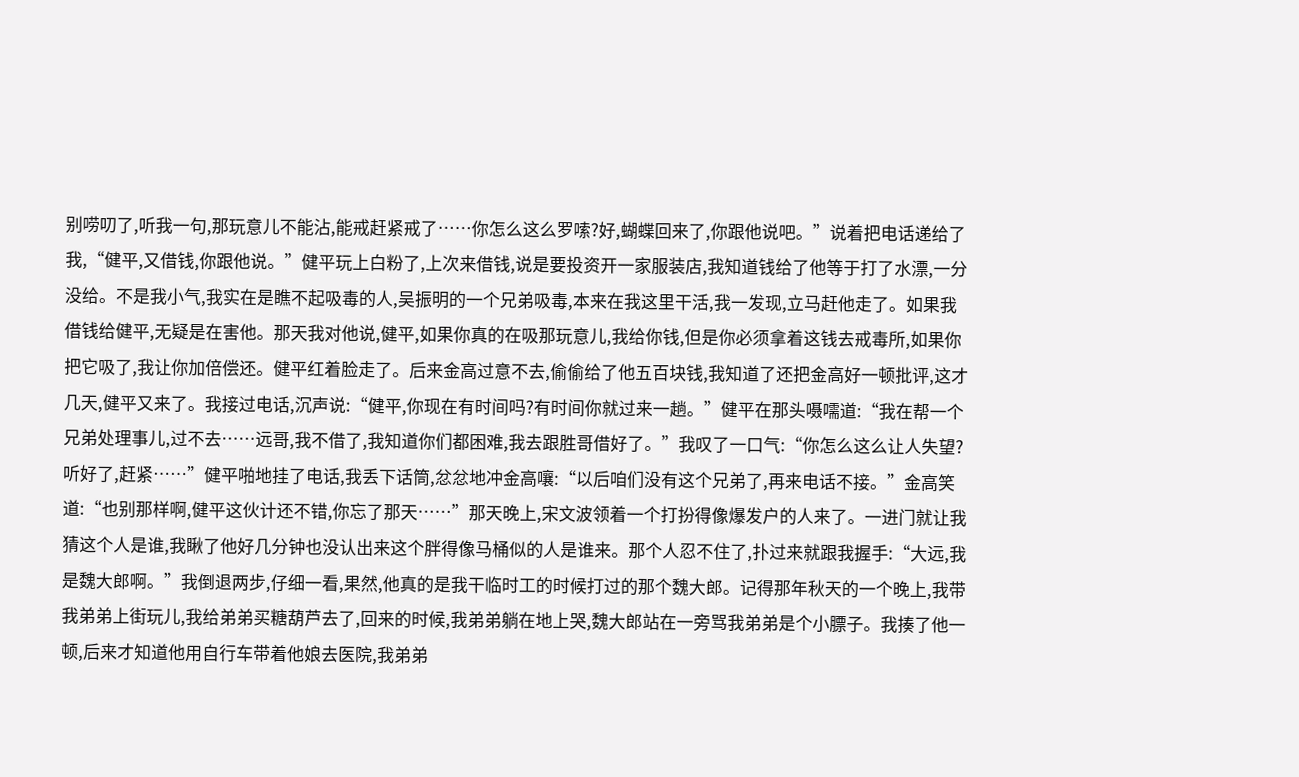别唠叨了,听我一句,那玩意儿不能沾,能戒赶紧戒了……你怎么这么罗嗦?好,蝴蝶回来了,你跟他说吧。”说着把电话递给了我,“健平,又借钱,你跟他说。”健平玩上白粉了,上次来借钱,说是要投资开一家服装店,我知道钱给了他等于打了水漂,一分没给。不是我小气,我实在是瞧不起吸毒的人,吴振明的一个兄弟吸毒,本来在我这里干活,我一发现,立马赶他走了。如果我借钱给健平,无疑是在害他。那天我对他说,健平,如果你真的在吸那玩意儿,我给你钱,但是你必须拿着这钱去戒毒所,如果你把它吸了,我让你加倍偿还。健平红着脸走了。后来金高过意不去,偷偷给了他五百块钱,我知道了还把金高好一顿批评,这才几天,健平又来了。我接过电话,沉声说:“健平,你现在有时间吗?有时间你就过来一趟。”健平在那头嗫嚅道:“我在帮一个兄弟处理事儿,过不去……远哥,我不借了,我知道你们都困难,我去跟胜哥借好了。”我叹了一口气:“你怎么这么让人失望?听好了,赶紧……”健平啪地挂了电话,我丢下话筒,忿忿地冲金高嚷:“以后咱们没有这个兄弟了,再来电话不接。”金高笑道:“也别那样啊,健平这伙计还不错,你忘了那天……”那天晚上,宋文波领着一个打扮得像爆发户的人来了。一进门就让我猜这个人是谁,我瞅了他好几分钟也没认出来这个胖得像马桶似的人是谁来。那个人忍不住了,扑过来就跟我握手:“大远,我是魏大郎啊。”我倒退两步,仔细一看,果然,他真的是我干临时工的时候打过的那个魏大郎。记得那年秋天的一个晚上,我带我弟弟上街玩儿,我给弟弟买糖葫芦去了,回来的时候,我弟弟躺在地上哭,魏大郎站在一旁骂我弟弟是个小膘子。我揍了他一顿,后来才知道他用自行车带着他娘去医院,我弟弟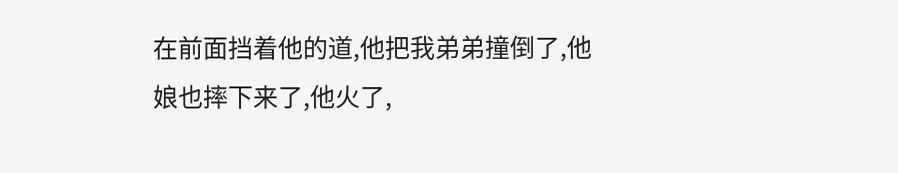在前面挡着他的道,他把我弟弟撞倒了,他娘也摔下来了,他火了,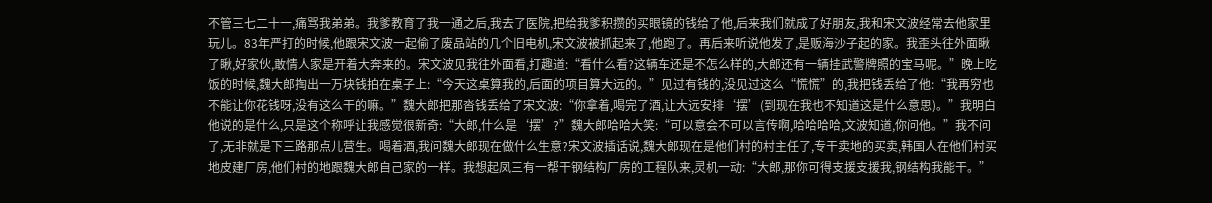不管三七二十一,痛骂我弟弟。我爹教育了我一通之后,我去了医院,把给我爹积攒的买眼镜的钱给了他,后来我们就成了好朋友,我和宋文波经常去他家里玩儿。83年严打的时候,他跟宋文波一起偷了废品站的几个旧电机,宋文波被抓起来了,他跑了。再后来听说他发了,是贩海沙子起的家。我歪头往外面瞅了瞅,好家伙,敢情人家是开着大奔来的。宋文波见我往外面看,打趣道:“看什么看?这辆车还是不怎么样的,大郎还有一辆挂武警牌照的宝马呢。”晚上吃饭的时候,魏大郎掏出一万块钱拍在桌子上:“今天这桌算我的,后面的项目算大远的。”见过有钱的,没见过这么“慌慌”的,我把钱丢给了他:“我再穷也不能让你花钱呀,没有这么干的嘛。”魏大郎把那沓钱丢给了宋文波:“你拿着,喝完了酒,让大远安排‘摆’(到现在我也不知道这是什么意思)。”我明白他说的是什么,只是这个称呼让我感觉很新奇:“大郎,什么是‘摆’?”魏大郎哈哈大笑:“可以意会不可以言传啊,哈哈哈哈,文波知道,你问他。”我不问了,无非就是下三路那点儿营生。喝着酒,我问魏大郎现在做什么生意?宋文波插话说,魏大郎现在是他们村的村主任了,专干卖地的买卖,韩国人在他们村买地皮建厂房,他们村的地跟魏大郎自己家的一样。我想起凤三有一帮干钢结构厂房的工程队来,灵机一动:“大郎,那你可得支援支援我,钢结构我能干。”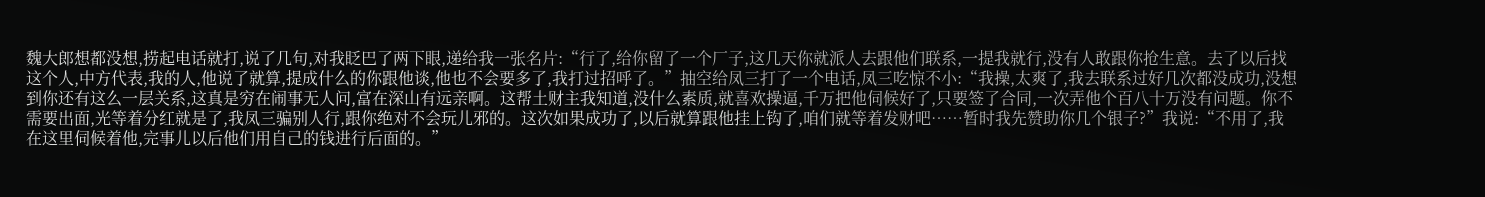魏大郎想都没想,捞起电话就打,说了几句,对我眨巴了两下眼,递给我一张名片:“行了,给你留了一个厂子,这几天你就派人去跟他们联系,一提我就行,没有人敢跟你抢生意。去了以后找这个人,中方代表,我的人,他说了就算,提成什么的你跟他谈,他也不会要多了,我打过招呼了。”抽空给凤三打了一个电话,凤三吃惊不小:“我操,太爽了,我去联系过好几次都没成功,没想到你还有这么一层关系,这真是穷在闹事无人问,富在深山有远亲啊。这帮土财主我知道,没什么素质,就喜欢操逼,千万把他伺候好了,只要签了合同,一次弄他个百八十万没有问题。你不需要出面,光等着分红就是了,我凤三骗别人行,跟你绝对不会玩儿邪的。这次如果成功了,以后就算跟他挂上钩了,咱们就等着发财吧……暂时我先赞助你几个银子?”我说:“不用了,我在这里伺候着他,完事儿以后他们用自己的钱进行后面的。”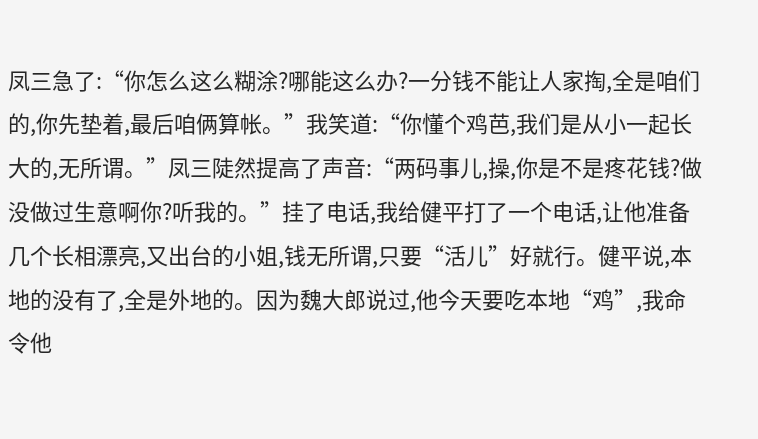凤三急了:“你怎么这么糊涂?哪能这么办?一分钱不能让人家掏,全是咱们的,你先垫着,最后咱俩算帐。”我笑道:“你懂个鸡芭,我们是从小一起长大的,无所谓。”凤三陡然提高了声音:“两码事儿,操,你是不是疼花钱?做没做过生意啊你?听我的。”挂了电话,我给健平打了一个电话,让他准备几个长相漂亮,又出台的小姐,钱无所谓,只要“活儿”好就行。健平说,本地的没有了,全是外地的。因为魏大郎说过,他今天要吃本地“鸡”,我命令他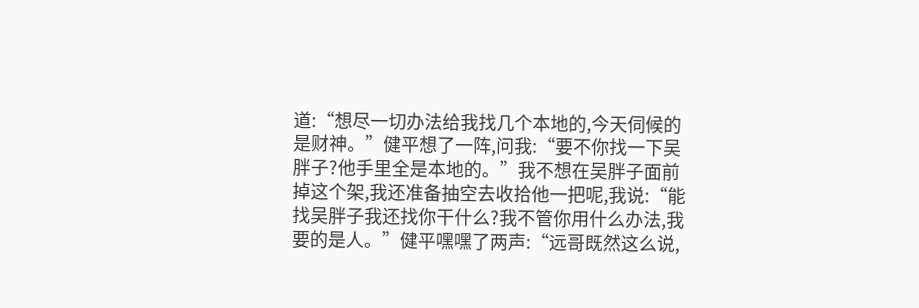道:“想尽一切办法给我找几个本地的,今天伺候的是财神。”健平想了一阵,问我:“要不你找一下吴胖子?他手里全是本地的。”我不想在吴胖子面前掉这个架,我还准备抽空去收拾他一把呢,我说:“能找吴胖子我还找你干什么?我不管你用什么办法,我要的是人。”健平嘿嘿了两声:“远哥既然这么说,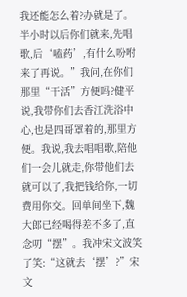我还能怎么着?办就是了。半小时以后你们就来,先唱歌,后‘嗑药’,有什么吩咐来了再说。”我问,在你们那里“干活”方便吗?健平说,我带你们去香江洗浴中心,也是四哥罩着的,那里方便。我说,我去唱唱歌,陪他们一会儿就走,你带他们去就可以了,我把钱给你,一切费用你交。回单间坐下,魏大郎已经喝得差不多了,直念叨“摆”。我冲宋文波笑了笑:“这就去‘摆’?”宋文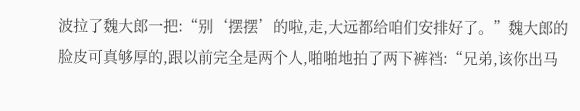波拉了魏大郎一把:“别‘摆摆’的啦,走,大远都给咱们安排好了。”魏大郎的脸皮可真够厚的,跟以前完全是两个人,啪啪地拍了两下裤裆:“兄弟,该你出马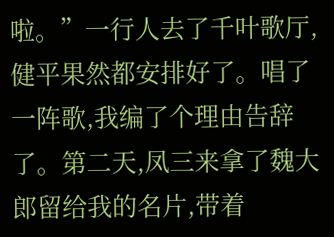啦。”一行人去了千叶歌厅,健平果然都安排好了。唱了一阵歌,我编了个理由告辞了。第二天,凤三来拿了魏大郎留给我的名片,带着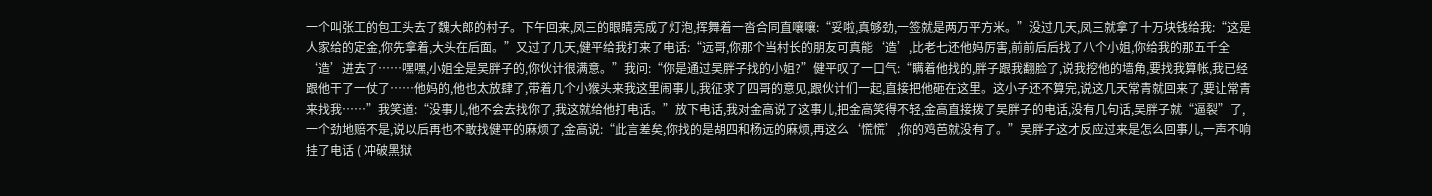一个叫张工的包工头去了魏大郎的村子。下午回来,凤三的眼睛亮成了灯泡,挥舞着一沓合同直嚷嚷:“妥啦,真够劲,一签就是两万平方米。”没过几天,凤三就拿了十万块钱给我:“这是人家给的定金,你先拿着,大头在后面。”又过了几天,健平给我打来了电话:“远哥,你那个当村长的朋友可真能‘造’,比老七还他妈厉害,前前后后找了八个小姐,你给我的那五千全‘造’进去了……嘿嘿,小姐全是吴胖子的,你伙计很满意。”我问:“你是通过吴胖子找的小姐?”健平叹了一口气:“瞒着他找的,胖子跟我翻脸了,说我挖他的墙角,要找我算帐,我已经跟他干了一仗了……他妈的,他也太放肆了,带着几个小猴头来我这里闹事儿,我征求了四哥的意见,跟伙计们一起,直接把他砸在这里。这小子还不算完,说这几天常青就回来了,要让常青来找我……”我笑道:“没事儿,他不会去找你了,我这就给他打电话。”放下电话,我对金高说了这事儿,把金高笑得不轻,金高直接拨了吴胖子的电话,没有几句话,吴胖子就“逼裂”了,一个劲地赔不是,说以后再也不敢找健平的麻烦了,金高说:“此言差矣,你找的是胡四和杨远的麻烦,再这么‘慌慌’,你的鸡芭就没有了。”吴胖子这才反应过来是怎么回事儿,一声不响挂了电话 ( 冲破黑狱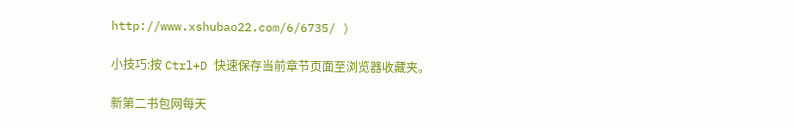http://www.xshubao22.com/6/6735/ )

小技巧:按 Ctrl+D 快速保存当前章节页面至浏览器收藏夹。

新第二书包网每天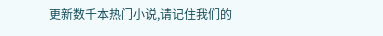更新数千本热门小说,请记住我们的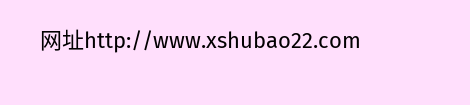网址http://www.xshubao22.com